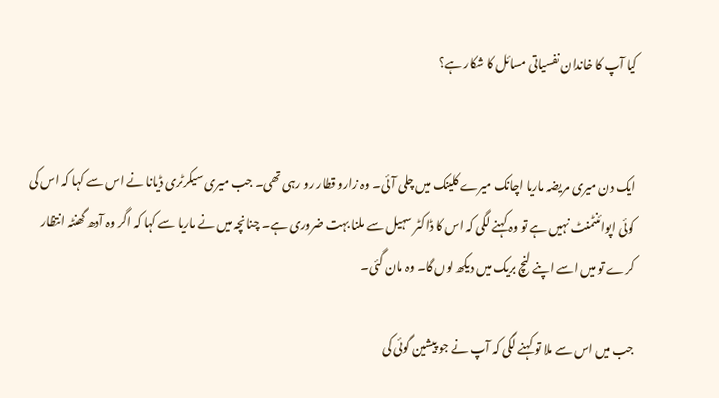کیا آپ کا خاندان نفسیاتی مسائل کا شکار ہے؟


ایک دن میری مریضہ ماریا اچانک میرے کلینک میں چلی آئی۔ وہ زارو قطار رو رہی تھی۔ جب میری سیکرٹری ڈیانا نے اس سے کہا کہ اس کی کوئی اپوائنٹمنٹ نہیں ہے تو وہ کہنے لگی کہ اس کا ڈاکٹر سہیل سے ملنا بہت ضروری ہے۔ چنانچہ میں نے ماریا سے کہا کہ اگر وہ آدھ گھنٹہ انتظار کرے تو میں اسے اپنے لنچ بریک میں دیکھ لوں گا۔ وہ مان گئی۔

جب میں اس سے ملا تو کہنے لگی کہ آپ نے جو پیشین گوئی کی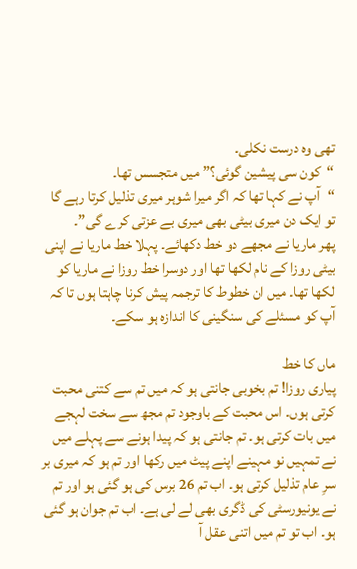تھی وہ درست نکلی۔
“کون سی پیشین گوئی؟” میں متجسس تھا۔
“آپ نے کہا تھا کہ اگر میرا شوہر میری تذلیل کرتا رہے گا تو ایک دن میری بیٹی بھی میری بے عزتی کرے گی”۔
پھر ماریا نے مجھے دو خط دکھائے۔ پہلا خط ماریا نے اپنی بیٹی روزا کے نام لکھا تھا اور دوسرا خط روزا نے ماریا کو لکھا تھا۔ میں ان خطوط کا ترجمہ پیش کرنا چاہتا ہوں تا کہ آپ کو مسئلے کی سنگینی کا اندازہ ہو سکے۔

ماں کا خط
پیاری روزا! تم بخوبی جانتی ہو کہ میں تم سے کتنی محبت کرتی ہوں۔ اس محبت کے باوجود تم مجھ سے سخت لہجے میں بات کرتی ہو۔ تم جانتی ہو کہ پیدا ہونے سے پہلے میں نے تمہیں نو مہینے اپنے پیٹ میں رکھا اور تم ہو کہ میری بر سرِ عام تذلیل کرتی ہو۔ اب تم 26 برس کی ہو گئی ہو اور تم نے یونیورسٹی کی ڈگری بھی لے لی ہے۔ اب تم جوان ہو گئی ہو۔ اب تو تم میں اتنی عقل آ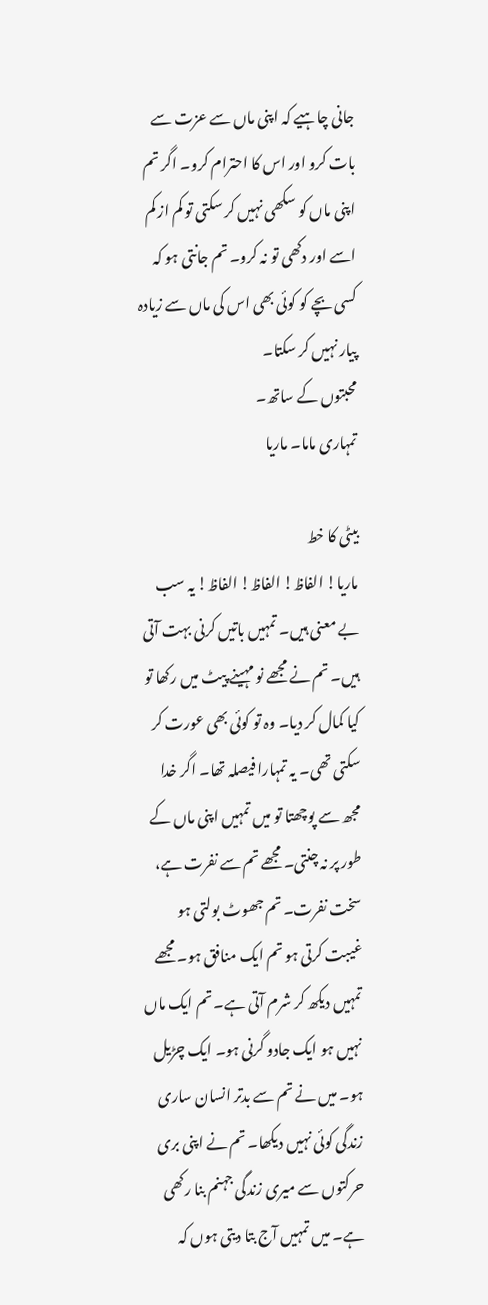جانی چاہیے کہ اپنی ماں سے عزت سے بات کرو اور اس کا احترام کرو۔ اگر تم اپنی ماں کو سکھی نہیں کر سکتی تو کم از کم اسے اور دکھی تو نہ کرو۔ تم جانتی ہو کہ کسی بچے کو کوئی بھی اس کی ماں سے زیادہ پیار نہیں کر سکتا۔
محبتوں کے ساتھ۔
تمہاری ماما۔ ماریا

بیٹی کا خط
ماریا! الفاظ! الفاظ! الفاظ! یہ سب بے معنی ہیں۔ تمہیں باتیں کرنی بہت آتی ہیں۔ تم نے مجھے نو مہینے پیٹ میں رکھا تو کیا کمال کر دیا۔ وہ تو کوئی بھی عورت کر سکتی تھی۔ یہ تمہارا فیصلہ تھا۔ اگر خدا مجھ سے پوچھتا تو میں تمہیں اپنی ماں کے طور پر نہ چنتی۔ مجھے تم سے نفرت ہے، سخت نفرت۔ تم جھوٹ بولتی ہو غیبت کرتی ہو تم ایک منافق ہو۔ مجھے تمہیں دیکھ کر شرم آتی ہے۔ تم ایک ماں نہیں ہو ایک جادو گرنی ہو۔ ایک چڑیل ہو۔ میں نے تم سے بدتر انسان ساری زندگی کوئی نہیں دیکھا۔ تم نے اپنی بری حرکتوں سے میری زندگی جہنم بنا رکھی ہے۔ میں تمہیں آج بتا دیتی ہوں کہ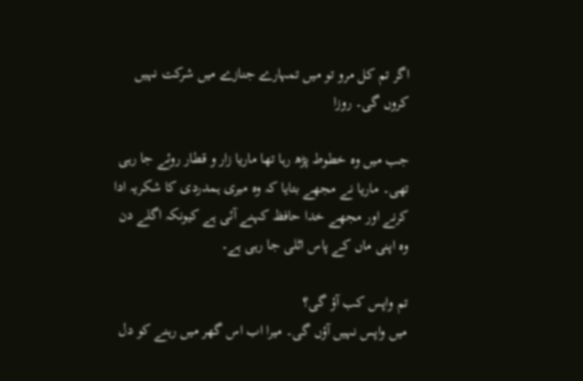اگر تم کل مرو تو میں تمہارے جنازے میں شرکت نہیں کروں گی۔ روزا

جب میں وہ خطوط پڑھ رہا تھا ماریا زار و قطار روئے جا رہی تھی۔ ماریا نے مجھے بتایا کہ وہ میری ہمدردی کا شکریہ ادا کرنے اور مجھے خدا حافظ کہنے آئی ہے کیونکہ اگلے دن وہ اپنی ماں کے پاس اٹلی جا رہی ہے۔

تم واپس کب آؤ گی؟
میں واپس نہیں آؤں گی۔ میرا اب اس گھر میں رہنے کو دل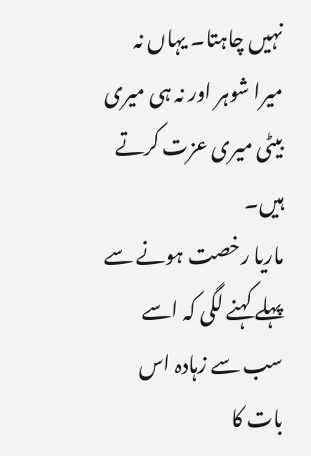نہیں چاہتا۔ یہاں نہ میرا شوہر اور نہ ہی میری بیٹی میری عزت کرتے ہیں۔
ماریا رخصت ہونے سے پہلے کہنے لگی کہ اسے سب سے زہادہ اس بات کا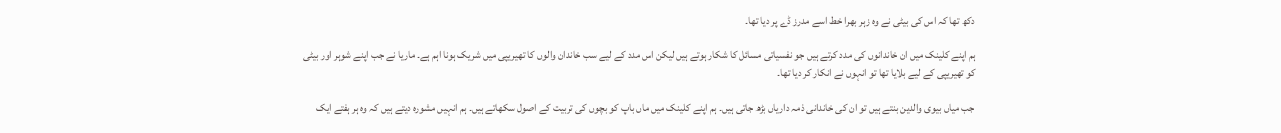دکھ تھا کہ اس کی بیٹی نے وہ زہر بھرا خط اسے مدرز ڈے پر دیا تھا۔

ہم اپنے کلینک میں ان خاندانوں کی مدد کرتے ہیں جو نفسیاتی مسائل کا شکار ہوتے ہیں لیکن اس مدد کے لیے سب خاندان والوں کا تھیریپی میں شریک ہونا اہم ہے۔ ماریا نے جب اپنے شوہر اور بیٹی کو تھیریپی کے لیے بلایا تھا تو انہوں نے انکار کر دیا تھا۔

جب میاں بیوی والدین بنتے ہیں تو ان کی خاندانی ذمہ داریاں بڑھ جاتی ہیں۔ ہم اپنے کلینک میں ماں باپ کو بچوں کی تربیت کے اصول سکھاتے ہیں۔ ہم انہیں مشورہ دیتے ہیں کہ وہ ہر ہفتے ایک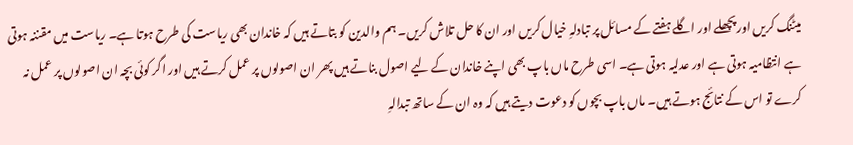میٹنگ کریں اور پچھلے اور اگلے ہفتے کے مسائل پر تبادلہِ خیال کریں اور ان کا حل تلاش کریں۔ ہم والدین کو بتاتے ہیں کہ خاندان بھی ریاست کی طرح ہوتا ہے۔ ریاست میں مقننہ ہوتی ہے انتظامیہ ہوتی ہے اور عدلیہ ہوتی ہے۔ اسی طرح ماں باپ بھی اپنے خاندان کے لیے اصول بناتے ہیں پھر ان اصولوں پر عمل کرتے ہیں اور اگر کوئی بچہ ان اصولوں پر عمل نہ کرے تو اس کے نتائج ہوتے ہیں۔ ماں باپ بچوں کو دعوت دیتے ہیں کہ وہ ان کے ساتھ تبدالہِ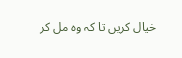خیال کریں تا کہ وہ مل کر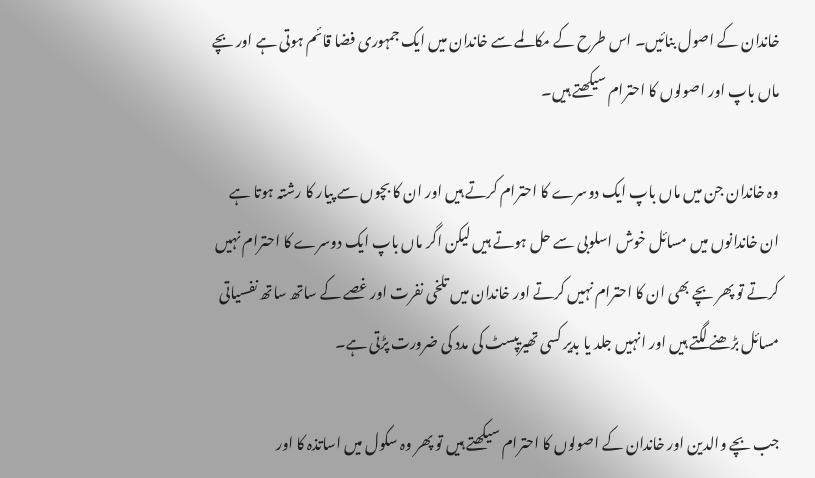خاندان کے اصول بنائیں۔ اس طرح کے مکالمے سے خاندان میں ایک جمہوری فضا قائم ہوتی ہے اور بچے ماں باپ اور اصولوں کا احترام سیکھتے ہیں۔

وہ خاندان جن میں ماں باپ ایک دوسرے کا احترام کرتے ہیں اور ان کا بچوں سے پیار کا رشتہ ہوتا ہے ان خاندانوں میں مسائل خوش اسلوبی سے حل ہوتے ہیں لیکن اگر ماں باپ ایک دوسرے کا احترام نہیں کرتے تو پھر بچے بھی ان کا احترام نہیں کرتے اور خاندان میں تلخی نفرت اور غصے کے ساتھ ساتھ نفسیاتی مسائل بڑھنے لگتے ہیں اور انہیں جلد یا بدیر کسی تھیریپسٹ کی مدد کی ضرورت پڑتی ہے۔

جب بچے والدین اور خاندان کے اصولوں کا احترام سیکھتے ہیں تو پھر وہ سکول میں اساتذہ کا اور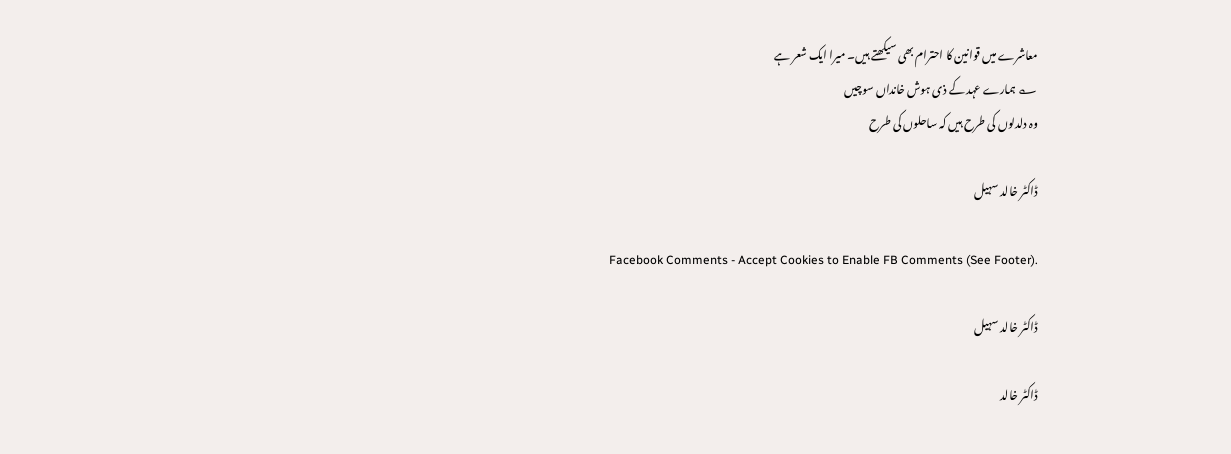معاشرے میں قوانین کا احترام بھی سیکھتے ہیں۔ میرا ایک شعر ہے
؎ ہمارے عہد کے ذی ہوش خانداں سوچیں
وہ دلدلوں کی طرح ہیں کہ ساحلوں کی طرح

ڈاکٹر خالد سہیل

Facebook Comments - Accept Cookies to Enable FB Comments (See Footer).

ڈاکٹر خالد سہیل

ڈاکٹر خالد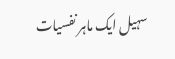سہیل ایک ماہر نفسیات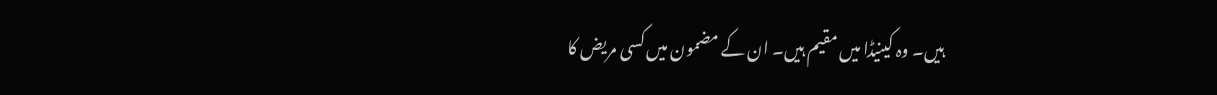ہیں۔ وہ کینیڈا میں مقیم ہیں۔ ان کے مضمون میں کسی مریض کا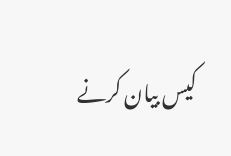کیس بیان کرنے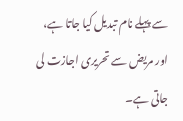سے پہلے نام تبدیل کیا جاتا ہے، اور مریض سے تحریری اجازت لی جاتی ہے۔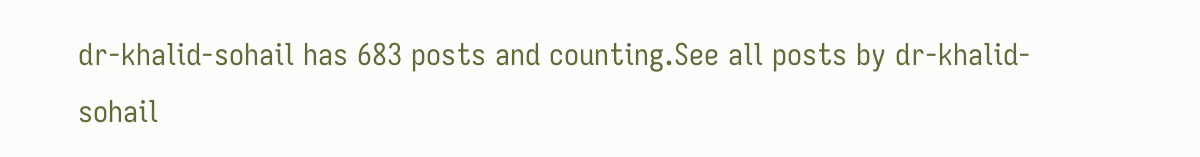dr-khalid-sohail has 683 posts and counting.See all posts by dr-khalid-sohail